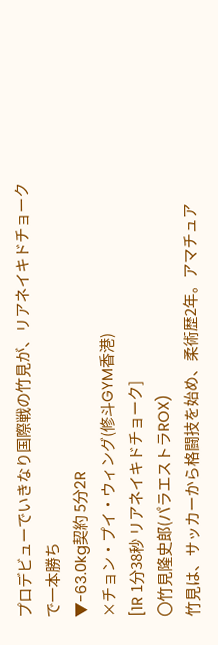プロデビューでいきなり国際戦の竹見が、リアネイキドチョークで一本勝ち
▼-63.0kg契約 5分2R
×チョン・プイ・ウィング(修斗GYM香港)
[1R 1分38秒 リアネイキドチョーク]
〇竹見隆史郎(パラエストラROX)
竹見は、サッカーから格闘技を始め、柔術歴2年。アマチュア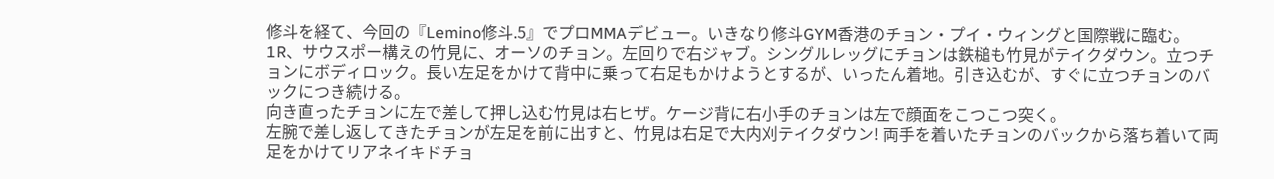修斗を経て、今回の『Lemino修斗.5』でプロMMAデビュー。いきなり修斗GYM香港のチョン・プイ・ウィングと国際戦に臨む。
1R、サウスポー構えの竹見に、オーソのチョン。左回りで右ジャブ。シングルレッグにチョンは鉄槌も竹見がテイクダウン。立つチョンにボディロック。長い左足をかけて背中に乗って右足もかけようとするが、いったん着地。引き込むが、すぐに立つチョンのバックにつき続ける。
向き直ったチョンに左で差して押し込む竹見は右ヒザ。ケージ背に右小手のチョンは左で顔面をこつこつ突く。
左腕で差し返してきたチョンが左足を前に出すと、竹見は右足で大内刈テイクダウン! 両手を着いたチョンのバックから落ち着いて両足をかけてリアネイキドチョ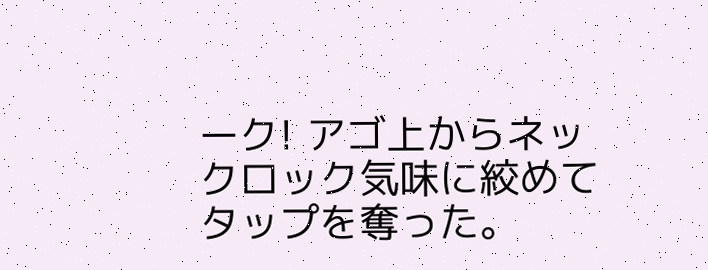ーク! アゴ上からネックロック気味に絞めてタップを奪った。